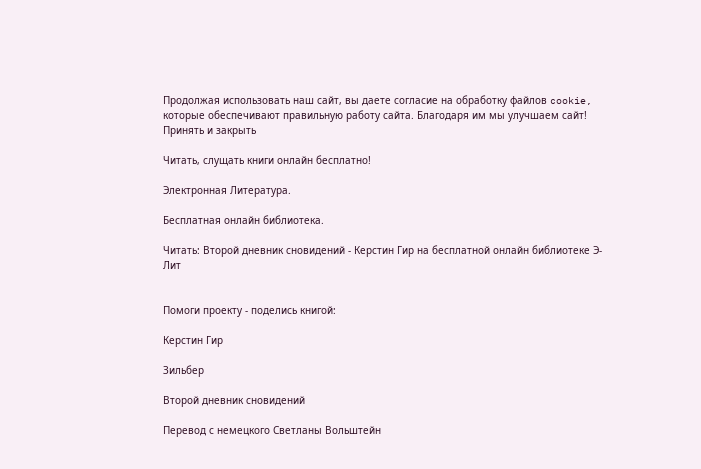Продолжая использовать наш сайт, вы даете согласие на обработку файлов cookie, которые обеспечивают правильную работу сайта. Благодаря им мы улучшаем сайт!
Принять и закрыть

Читать, слущать книги онлайн бесплатно!

Электронная Литература.

Бесплатная онлайн библиотека.

Читать: Второй дневник сновидений - Керстин Гир на бесплатной онлайн библиотеке Э-Лит


Помоги проекту - поделись книгой:

Керстин Гир

Зильбер

Второй дневник сновидений

Перевод с немецкого Светланы Вольштейн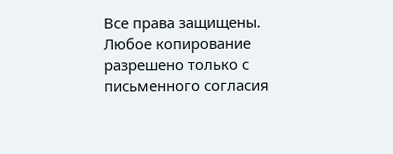Все права защищены. Любое копирование разрешено только с письменного согласия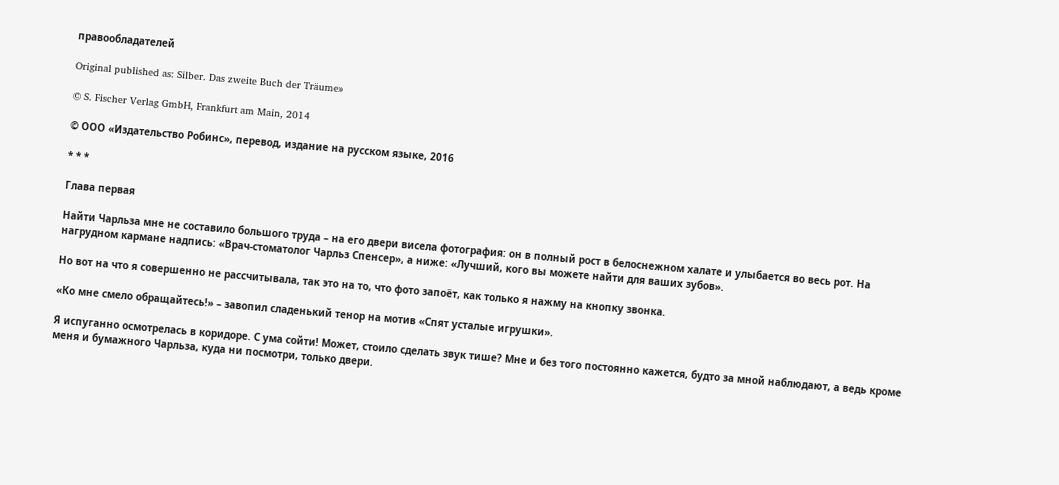правообладателей

Original published as: Silber. Das zweite Buch der Träume»

© S. Fischer Verlag GmbH, Frankfurt am Main, 2014

© ООО «Издательство Робинс», перевод, издание на русском языке, 2016

* * *

Глава первая

Найти Чарльза мне не составило большого труда – на его двери висела фотография: он в полный рост в белоснежном халате и улыбается во весь рот. На нагрудном кармане надпись: «Врач-стоматолог Чарльз Спенсер», а ниже: «Лучший, кого вы можете найти для ваших зубов».

Но вот на что я совершенно не рассчитывала, так это на то, что фото запоёт, как только я нажму на кнопку звонка.

«Ко мне смело обращайтесь!» – завопил сладенький тенор на мотив «Спят усталые игрушки».

Я испуганно осмотрелась в коридоре. С ума сойти! Может, стоило сделать звук тише? Мне и без того постоянно кажется, будто за мной наблюдают, а ведь кроме меня и бумажного Чарльза, куда ни посмотри, только двери.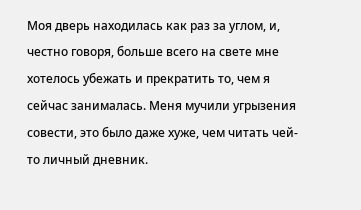Моя дверь находилась как раз за углом, и, честно говоря, больше всего на свете мне хотелось убежать и прекратить то, чем я сейчас занималась. Меня мучили угрызения совести, это было даже хуже, чем читать чей-то личный дневник.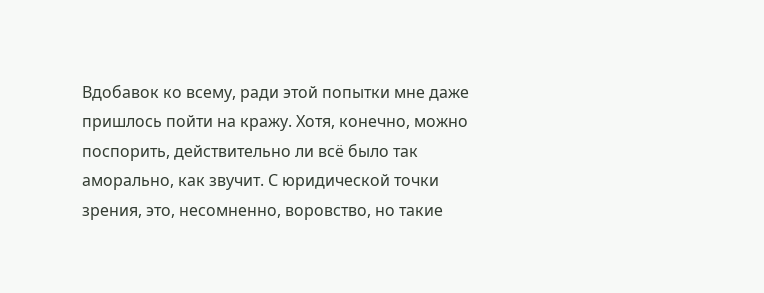Вдобавок ко всему, ради этой попытки мне даже пришлось пойти на кражу. Хотя, конечно, можно поспорить, действительно ли всё было так аморально, как звучит. С юридической точки зрения, это, несомненно, воровство, но такие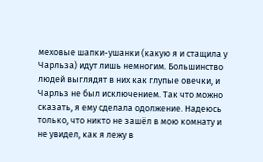меховые шапки-ушанки (какую я и стащила у Чарльза) идут лишь немногим. Большинство людей выглядят в них как глупые овечки, и Чарльз не был исключением. Так что можно сказать, я ему сделала одолжение. Надеюсь только, что никто не зашёл в мою комнату и не увидел, как я лежу в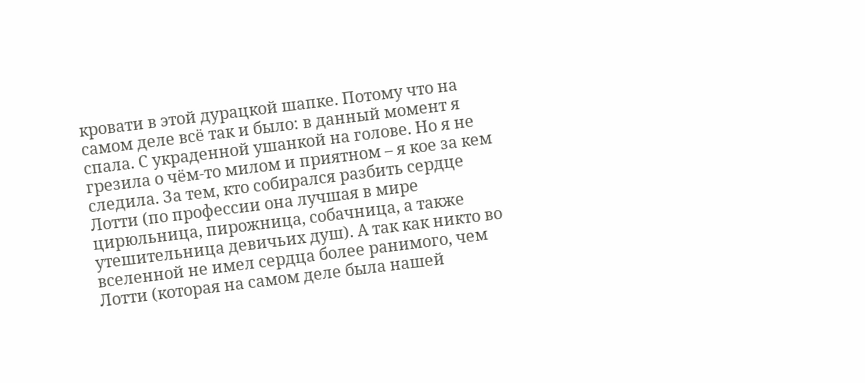кровати в этой дурацкой шапке. Потому что на самом деле всё так и было: в данный момент я спала. С украденной ушанкой на голове. Но я не грезила о чём-то милом и приятном – я кое за кем следила. За тем, кто собирался разбить сердце Лотти (по профессии она лучшая в мире цирюльница, пирожница, собачница, а также утешительница девичьих душ). А так как никто во вселенной не имел сердца более ранимого, чем Лотти (которая на самом деле была нашей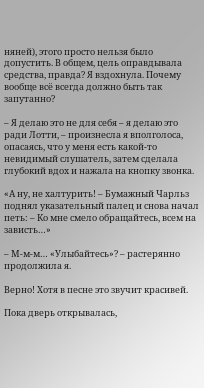няней), этого просто нельзя было допустить. В общем, цель оправдывала средства, правда? Я вздохнула. Почему вообще всё всегда должно быть так запутанно?

– Я делаю это не для себя – я делаю это ради Лотти, – произнесла я вполголоса, опасаясь, что у меня есть какой-то невидимый слушатель, затем сделала глубокий вдох и нажала на кнопку звонка.

«А ну, не халтурить! – Бумажный Чарльз поднял указательный палец и снова начал петь: – Ко мне смело обращайтесь, всем на зависть…»

– М-м-м… «Улыбайтесь»? – растерянно продолжила я.

Верно! Хотя в песне это звучит красивей.

Пока дверь открывалась,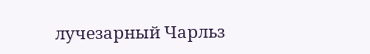лучезарный Чарльз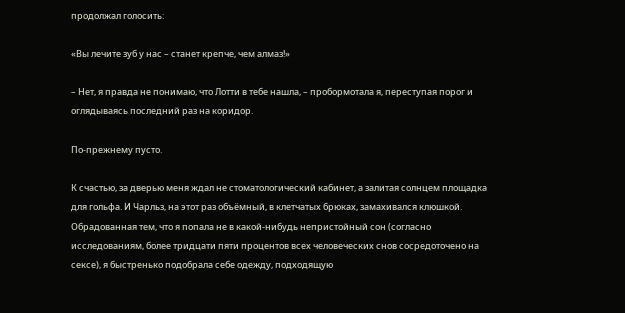продолжал голосить:

«Вы лечите зуб у нас – станет крепче, чем алмаз!»

– Нет, я правда не понимаю, что Лотти в тебе нашла, – пробормотала я, переступая порог и оглядываясь последний раз на коридор.

По-прежнему пусто.

К счастью, за дверью меня ждал не стоматологический кабинет, а залитая солнцем площадка для гольфа. И Чарльз, на этот раз объёмный, в клетчатых брюках, замахивался клюшкой. Обрадованная тем, что я попала не в какой-нибудь непристойный сон (согласно исследованиям, более тридцати пяти процентов всех человеческих снов сосредоточено на сексе), я быстренько подобрала себе одежду, подходящую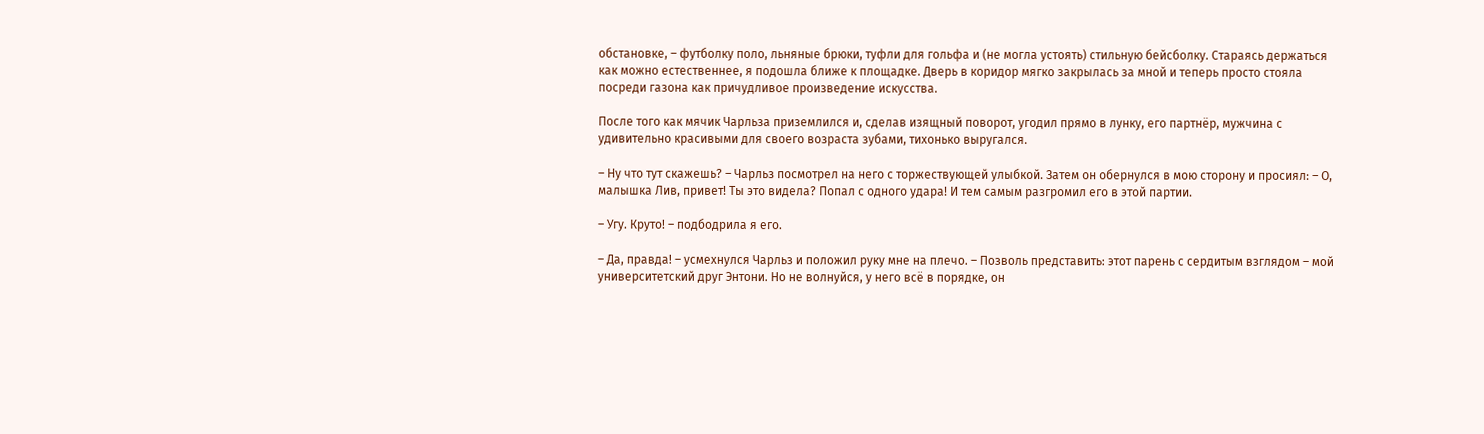обстановке, – футболку поло, льняные брюки, туфли для гольфа и (не могла устоять) стильную бейсболку. Стараясь держаться как можно естественнее, я подошла ближе к площадке. Дверь в коридор мягко закрылась за мной и теперь просто стояла посреди газона как причудливое произведение искусства.

После того как мячик Чарльза приземлился и, сделав изящный поворот, угодил прямо в лунку, его партнёр, мужчина с удивительно красивыми для своего возраста зубами, тихонько выругался.

– Ну что тут скажешь? – Чарльз посмотрел на него с торжествующей улыбкой. Затем он обернулся в мою сторону и просиял: – О, малышка Лив, привет! Ты это видела? Попал с одного удара! И тем самым разгромил его в этой партии.

– Угу. Круто! – подбодрила я его.

– Да, правда! – усмехнулся Чарльз и положил руку мне на плечо. – Позволь представить: этот парень с сердитым взглядом – мой университетский друг Энтони. Но не волнуйся, у него всё в порядке, он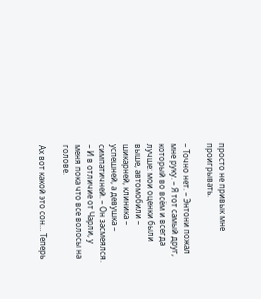просто не привык мне проигрывать.

– Точно нет. – Энтони пожал мне руку. – Я тот самый друг, который во всём и всегда лучше: мои оценки были выше, автомобили – шикарней, клиника – успешней, а девушка – симпатичней. – Он засмеялся. – И в отличие от Чарли, у меня пока что все волосы на голове.

Ах вот какой это сон… Теперь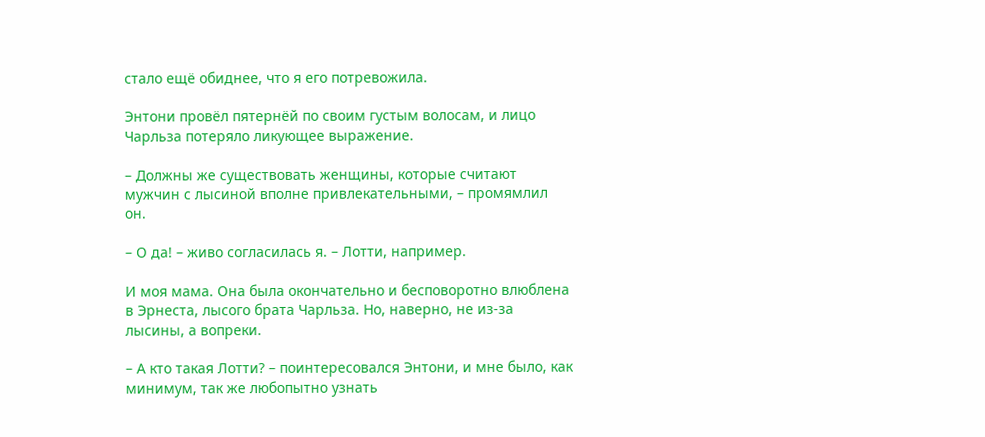стало ещё обиднее, что я его потревожила.

Энтони провёл пятернёй по своим густым волосам, и лицо Чарльза потеряло ликующее выражение.

– Должны же существовать женщины, которые считают мужчин с лысиной вполне привлекательными, – промямлил он.

– О да! – живо согласилась я. – Лотти, например.

И моя мама. Она была окончательно и бесповоротно влюблена в Эрнеста, лысого брата Чарльза. Но, наверно, не из-за лысины, а вопреки.

– А кто такая Лотти? – поинтересовался Энтони, и мне было, как минимум, так же любопытно узнать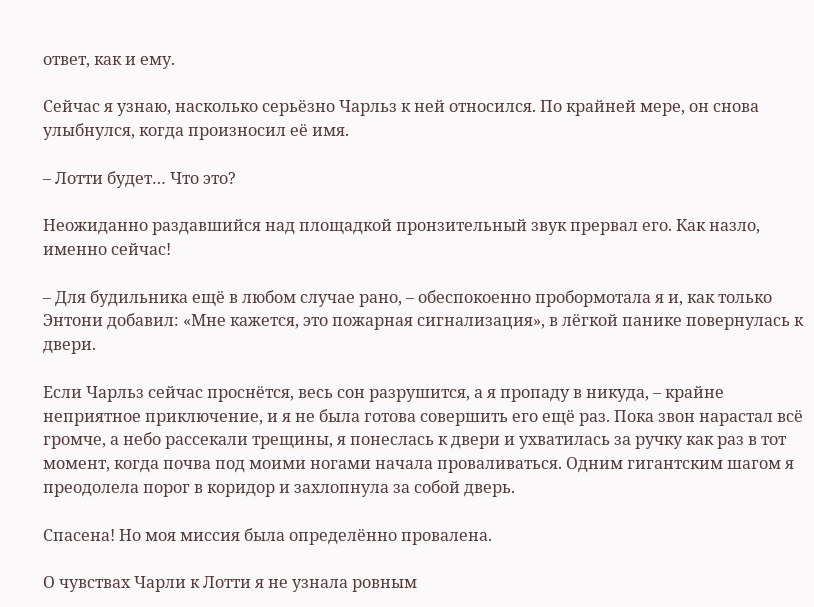ответ, как и ему.

Сейчас я узнаю, насколько серьёзно Чарльз к ней относился. По крайней мере, он снова улыбнулся, когда произносил её имя.

– Лотти будет… Что это?

Неожиданно раздавшийся над площадкой пронзительный звук прервал его. Как назло, именно сейчас!

– Для будильника ещё в любом случае рано, – обеспокоенно пробормотала я и, как только Энтони добавил: «Мне кажется, это пожарная сигнализация», в лёгкой панике повернулась к двери.

Если Чарльз сейчас проснётся, весь сон разрушится, а я пропаду в никуда, – крайне неприятное приключение, и я не была готова совершить его ещё раз. Пока звон нарастал всё громче, а небо рассекали трещины, я понеслась к двери и ухватилась за ручку как раз в тот момент, когда почва под моими ногами начала проваливаться. Одним гигантским шагом я преодолела порог в коридор и захлопнула за собой дверь.

Спасена! Но моя миссия была определённо провалена.

О чувствах Чарли к Лотти я не узнала ровным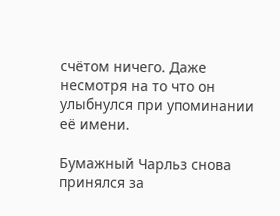счётом ничего. Даже несмотря на то что он улыбнулся при упоминании её имени.

Бумажный Чарльз снова принялся за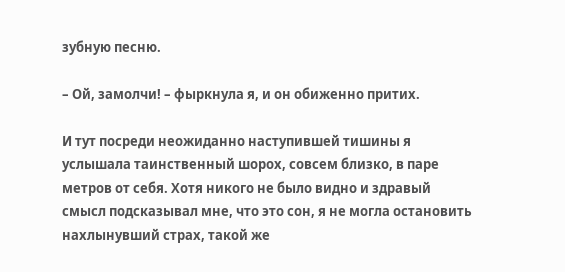зубную песню.

– Ой, замолчи! – фыркнула я, и он обиженно притих.

И тут посреди неожиданно наступившей тишины я услышала таинственный шорох, совсем близко, в паре метров от себя. Хотя никого не было видно и здравый смысл подсказывал мне, что это сон, я не могла остановить нахлынувший страх, такой же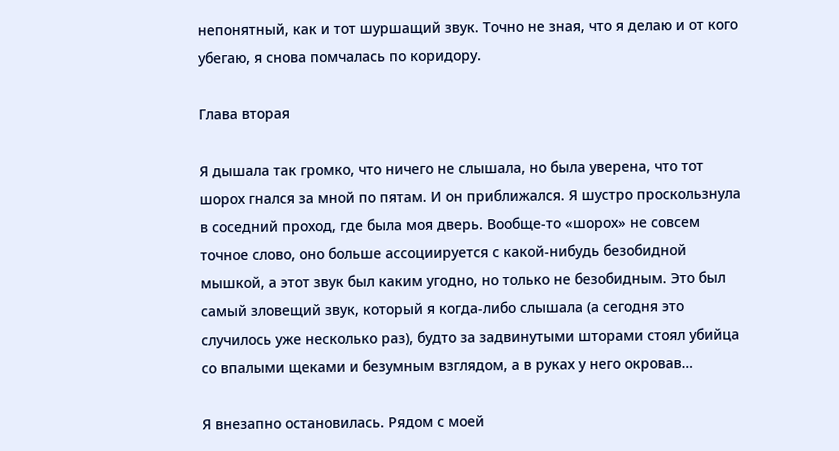непонятный, как и тот шуршащий звук. Точно не зная, что я делаю и от кого убегаю, я снова помчалась по коридору.

Глава вторая

Я дышала так громко, что ничего не слышала, но была уверена, что тот шорох гнался за мной по пятам. И он приближался. Я шустро проскользнула в соседний проход, где была моя дверь. Вообще-то «шорох» не совсем точное слово, оно больше ассоциируется с какой-нибудь безобидной мышкой, а этот звук был каким угодно, но только не безобидным. Это был самый зловещий звук, который я когда-либо слышала (а сегодня это случилось уже несколько раз), будто за задвинутыми шторами стоял убийца со впалыми щеками и безумным взглядом, а в руках у него окровав…

Я внезапно остановилась. Рядом с моей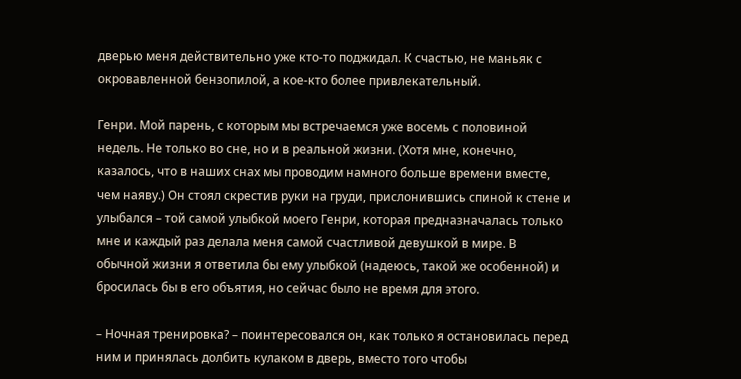дверью меня действительно уже кто-то поджидал. К счастью, не маньяк с окровавленной бензопилой, а кое-кто более привлекательный.

Генри. Мой парень, с которым мы встречаемся уже восемь с половиной недель. Не только во сне, но и в реальной жизни. (Хотя мне, конечно, казалось, что в наших снах мы проводим намного больше времени вместе, чем наяву.) Он стоял скрестив руки на груди, прислонившись спиной к стене и улыбался – той самой улыбкой моего Генри, которая предназначалась только мне и каждый раз делала меня самой счастливой девушкой в мире. В обычной жизни я ответила бы ему улыбкой (надеюсь, такой же особенной) и бросилась бы в его объятия, но сейчас было не время для этого.

– Ночная тренировка? – поинтересовался он, как только я остановилась перед ним и принялась долбить кулаком в дверь, вместо того чтобы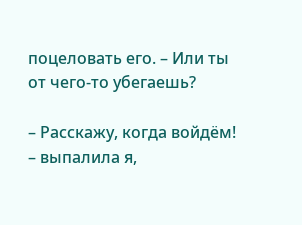поцеловать его. – Или ты от чего-то убегаешь?

– Расскажу, когда войдём! – выпалила я,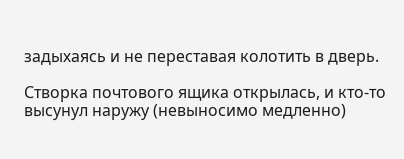задыхаясь и не переставая колотить в дверь.

Створка почтового ящика открылась, и кто-то высунул наружу (невыносимо медленно)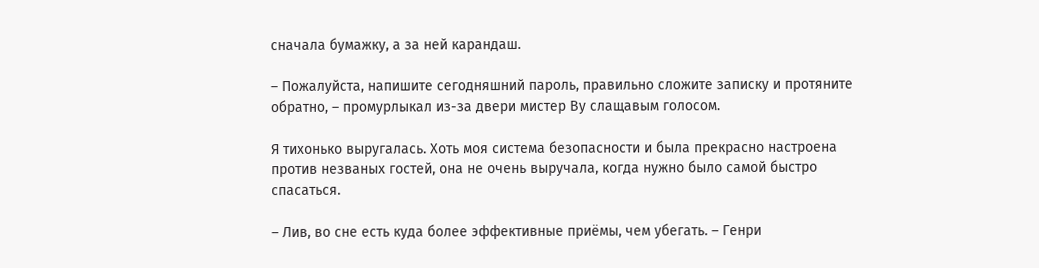сначала бумажку, а за ней карандаш.

– Пожалуйста, напишите сегодняшний пароль, правильно сложите записку и протяните обратно, – промурлыкал из-за двери мистер Ву слащавым голосом.

Я тихонько выругалась. Хоть моя система безопасности и была прекрасно настроена против незваных гостей, она не очень выручала, когда нужно было самой быстро спасаться.

– Лив, во сне есть куда более эффективные приёмы, чем убегать. – Генри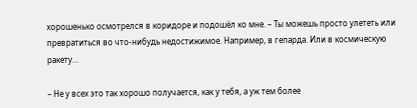хорошенько осмотрелся в коридоре и подошёл ко мне. – Ты можешь просто улететь или превратиться во что-нибудь недостижимое. Например, в гепарда. Или в космическую ракету…

– Не у всех это так хорошо получается, как у тебя, а уж тем более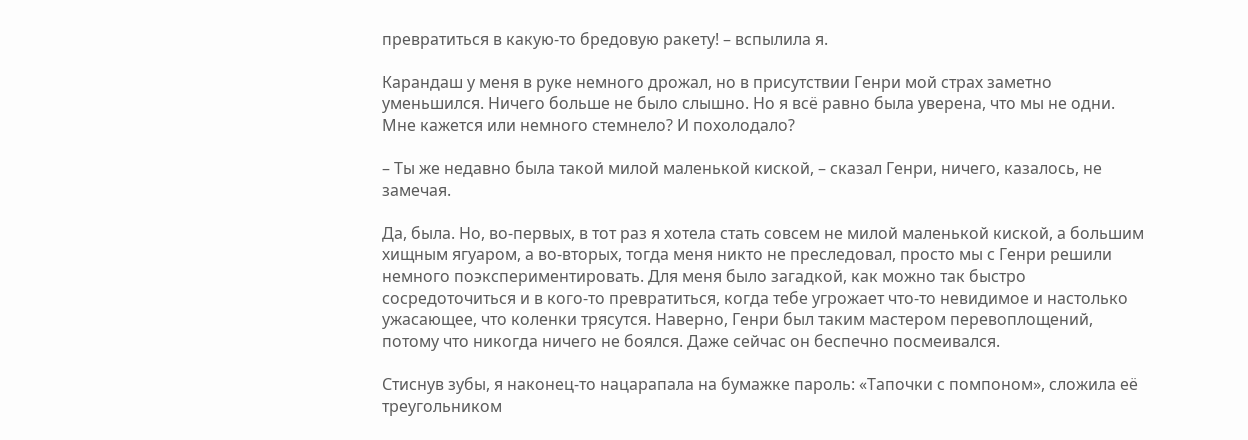превратиться в какую-то бредовую ракету! – вспылила я.

Карандаш у меня в руке немного дрожал, но в присутствии Генри мой страх заметно уменьшился. Ничего больше не было слышно. Но я всё равно была уверена, что мы не одни. Мне кажется или немного стемнело? И похолодало?

– Ты же недавно была такой милой маленькой киской, – сказал Генри, ничего, казалось, не замечая.

Да, была. Но, во-первых, в тот раз я хотела стать совсем не милой маленькой киской, а большим хищным ягуаром, а во-вторых, тогда меня никто не преследовал, просто мы с Генри решили немного поэкспериментировать. Для меня было загадкой, как можно так быстро сосредоточиться и в кого-то превратиться, когда тебе угрожает что-то невидимое и настолько ужасающее, что коленки трясутся. Наверно, Генри был таким мастером перевоплощений, потому что никогда ничего не боялся. Даже сейчас он беспечно посмеивался.

Стиснув зубы, я наконец-то нацарапала на бумажке пароль: «Тапочки с помпоном», сложила её треугольником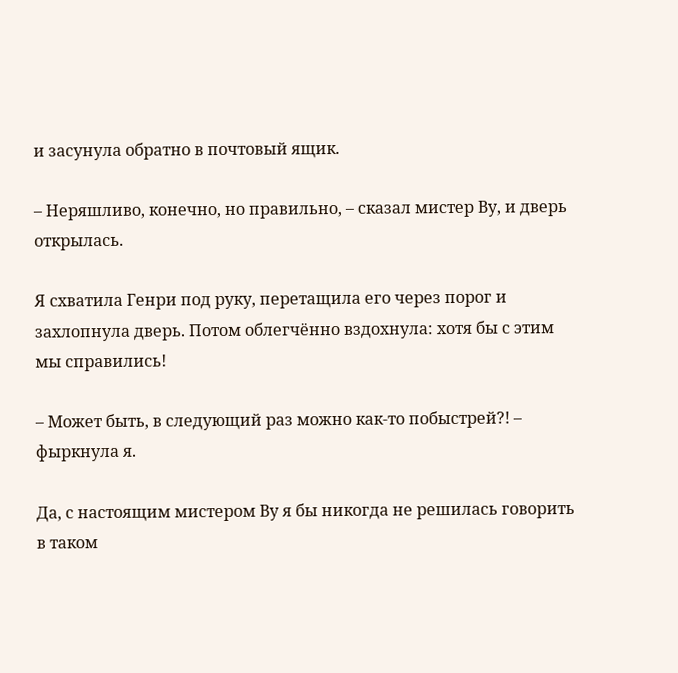и засунула обратно в почтовый ящик.

– Неряшливо, конечно, но правильно, – сказал мистер Ву, и дверь открылась.

Я схватила Генри под руку, перетащила его через порог и захлопнула дверь. Потом облегчённо вздохнула: хотя бы с этим мы справились!

– Может быть, в следующий раз можно как-то побыстрей?! – фыркнула я.

Да, с настоящим мистером Ву я бы никогда не решилась говорить в таком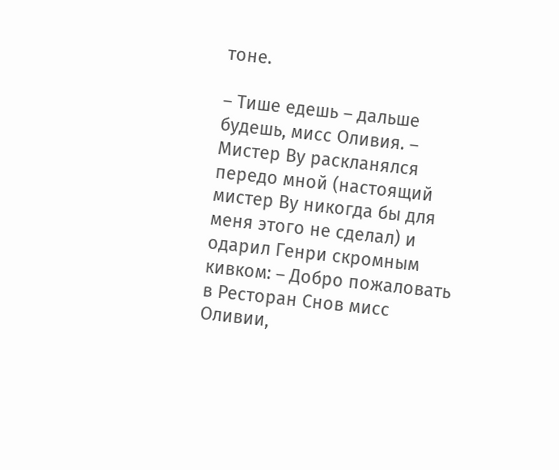тоне.

– Тише едешь – дальше будешь, мисс Оливия. – Мистер Ву раскланялся передо мной (настоящий мистер Ву никогда бы для меня этого не сделал) и одарил Генри скромным кивком: – Добро пожаловать в Ресторан Снов мисс Оливии,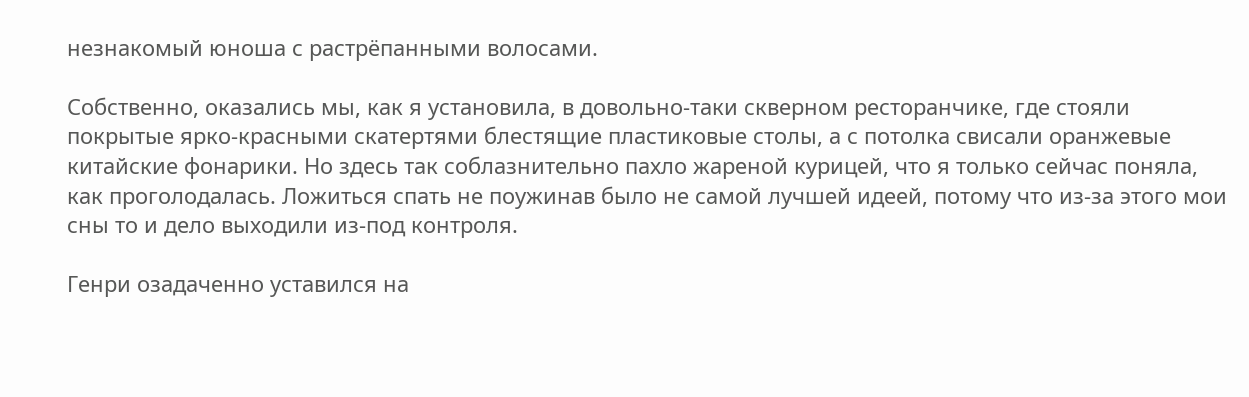незнакомый юноша с растрёпанными волосами.

Собственно, оказались мы, как я установила, в довольно-таки скверном ресторанчике, где стояли покрытые ярко-красными скатертями блестящие пластиковые столы, а с потолка свисали оранжевые китайские фонарики. Но здесь так соблазнительно пахло жареной курицей, что я только сейчас поняла, как проголодалась. Ложиться спать не поужинав было не самой лучшей идеей, потому что из-за этого мои сны то и дело выходили из-под контроля.

Генри озадаченно уставился на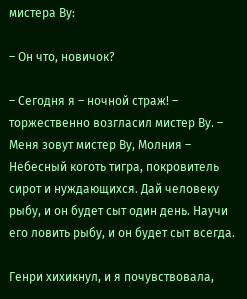мистера Ву:

– Он что, новичок?

– Сегодня я – ночной страж! – торжественно возгласил мистер Ву. – Меня зовут мистер Ву, Молния – Небесный коготь тигра, покровитель сирот и нуждающихся. Дай человеку рыбу, и он будет сыт один день. Научи его ловить рыбу, и он будет сыт всегда.

Генри хихикнул, и я почувствовала,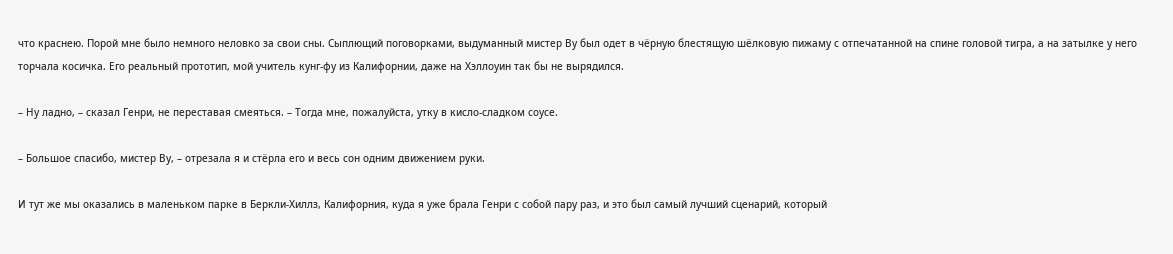что краснею. Порой мне было немного неловко за свои сны. Сыплющий поговорками, выдуманный мистер Ву был одет в чёрную блестящую шёлковую пижаму с отпечатанной на спине головой тигра, а на затылке у него торчала косичка. Его реальный прототип, мой учитель кунг-фу из Калифорнии, даже на Хэллоуин так бы не вырядился.

– Ну ладно, – сказал Генри, не переставая смеяться. – Тогда мне, пожалуйста, утку в кисло-сладком соусе.

– Большое спасибо, мистер Ву, – отрезала я и стёрла его и весь сон одним движением руки.

И тут же мы оказались в маленьком парке в Беркли-Хиллз, Калифорния, куда я уже брала Генри с собой пару раз, и это был самый лучший сценарий, который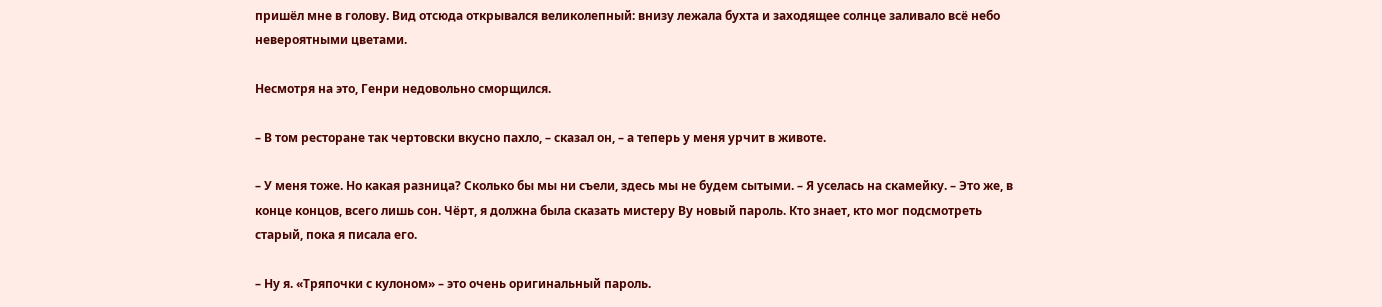пришёл мне в голову. Вид отсюда открывался великолепный: внизу лежала бухта и заходящее солнце заливало всё небо невероятными цветами.

Несмотря на это, Генри недовольно сморщился.

– В том ресторане так чертовски вкусно пахло, – сказал он, – а теперь у меня урчит в животе.

– У меня тоже. Но какая разница? Сколько бы мы ни съели, здесь мы не будем сытыми. – Я уселась на скамейку. – Это же, в конце концов, всего лишь сон. Чёрт, я должна была сказать мистеру Ву новый пароль. Кто знает, кто мог подсмотреть старый, пока я писала его.

– Ну я. «Тряпочки с кулоном» – это очень оригинальный пароль.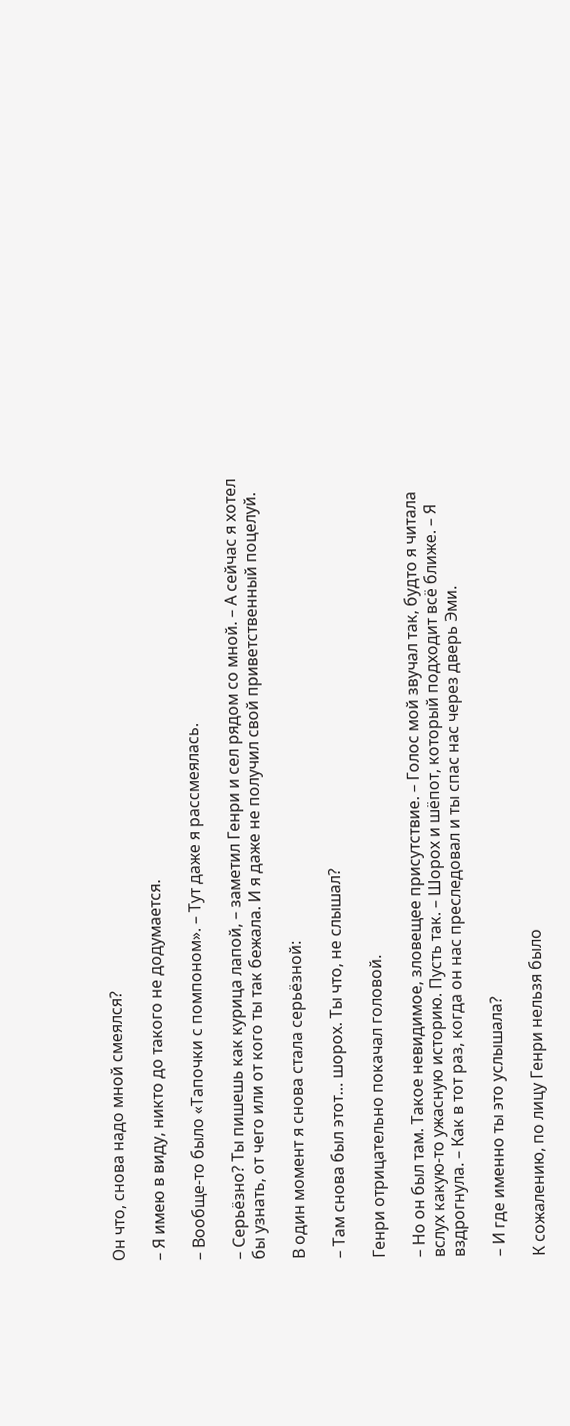Он что, снова надо мной смеялся?

– Я имею в виду, никто до такого не додумается.

– Вообще-то было «Тапочки с помпоном». – Тут даже я рассмеялась.

– Серьёзно? Ты пишешь как курица лапой, – заметил Генри и сел рядом со мной. – А сейчас я хотел бы узнать, от чего или от кого ты так бежала. И я даже не получил свой приветственный поцелуй.

В один момент я снова стала серьёзной:

– Там снова был этот… шорох. Ты что, не слышал?

Генри отрицательно покачал головой.

– Но он был там. Такое невидимое, зловещее присутствие. – Голос мой звучал так, будто я читала вслух какую-то ужасную историю. Пусть так. – Шорох и шёпот, который подходит всё ближе. – Я вздрогнула. – Как в тот раз, когда он нас преследовал и ты спас нас через дверь Эми.

– И где именно ты это услышала?

К сожалению, по лицу Генри нельзя было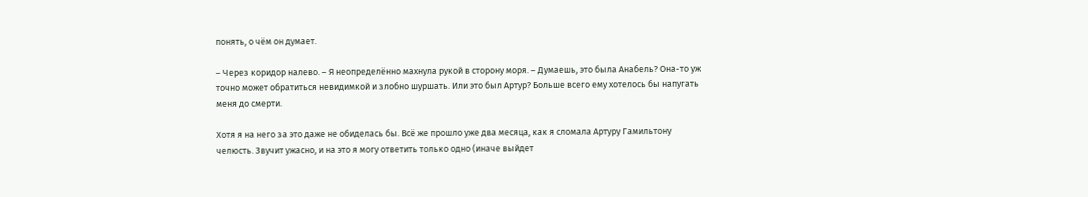понять, о чём он думает.

– Через коридор налево. – Я неопределённо махнула рукой в сторону моря. – Думаешь, это была Анабель? Она-то уж точно может обратиться невидимкой и злобно шуршать. Или это был Артур? Больше всего ему хотелось бы напугать меня до смерти.

Хотя я на него за это даже не обиделась бы. Всё же прошло уже два месяца, как я сломала Артуру Гамильтону челюсть. Звучит ужасно, и на это я могу ответить только одно (иначе выйдет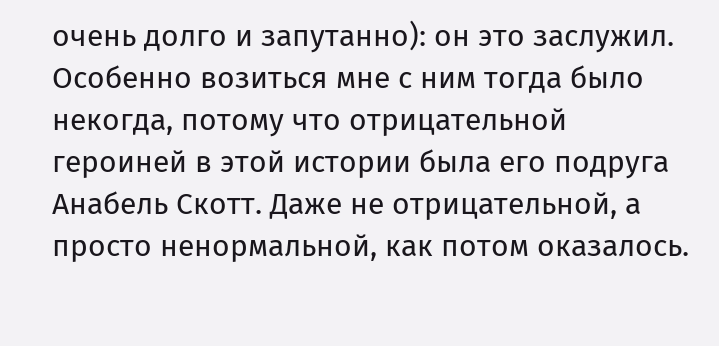очень долго и запутанно): он это заслужил. Особенно возиться мне с ним тогда было некогда, потому что отрицательной героиней в этой истории была его подруга Анабель Скотт. Даже не отрицательной, а просто ненормальной, как потом оказалось.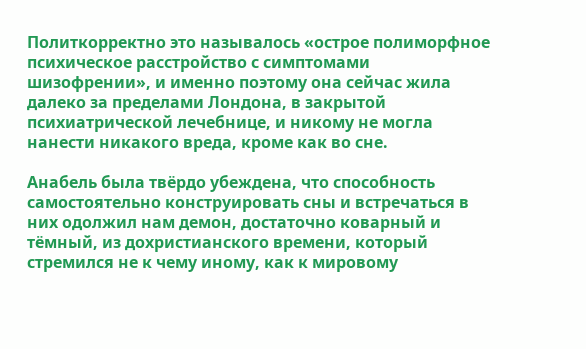Политкорректно это называлось «острое полиморфное психическое расстройство с симптомами шизофрении», и именно поэтому она сейчас жила далеко за пределами Лондона, в закрытой психиатрической лечебнице, и никому не могла нанести никакого вреда, кроме как во сне.

Анабель была твёрдо убеждена, что способность самостоятельно конструировать сны и встречаться в них одолжил нам демон, достаточно коварный и тёмный, из дохристианского времени, который стремился не к чему иному, как к мировому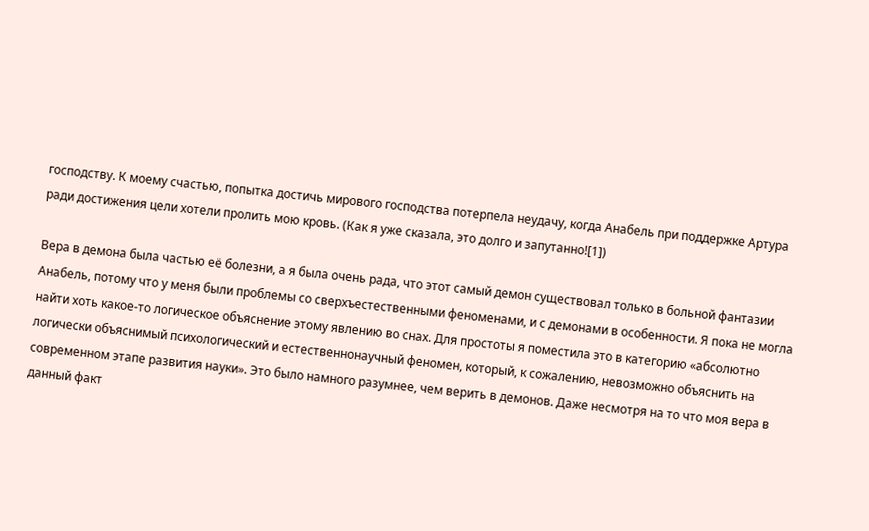господству. К моему счастью, попытка достичь мирового господства потерпела неудачу, когда Анабель при поддержке Артура ради достижения цели хотели пролить мою кровь. (Как я уже сказала, это долго и запутанно![1])

Вера в демона была частью её болезни, а я была очень рада, что этот самый демон существовал только в больной фантазии Анабель, потому что у меня были проблемы со сверхъестественными феноменами, и с демонами в особенности. Я пока не могла найти хоть какое-то логическое объяснение этому явлению во снах. Для простоты я поместила это в категорию «абсолютно логически объяснимый психологический и естественнонаучный феномен, который, к сожалению, невозможно объяснить на современном этапе развития науки». Это было намного разумнее, чем верить в демонов. Даже несмотря на то что моя вера в данный факт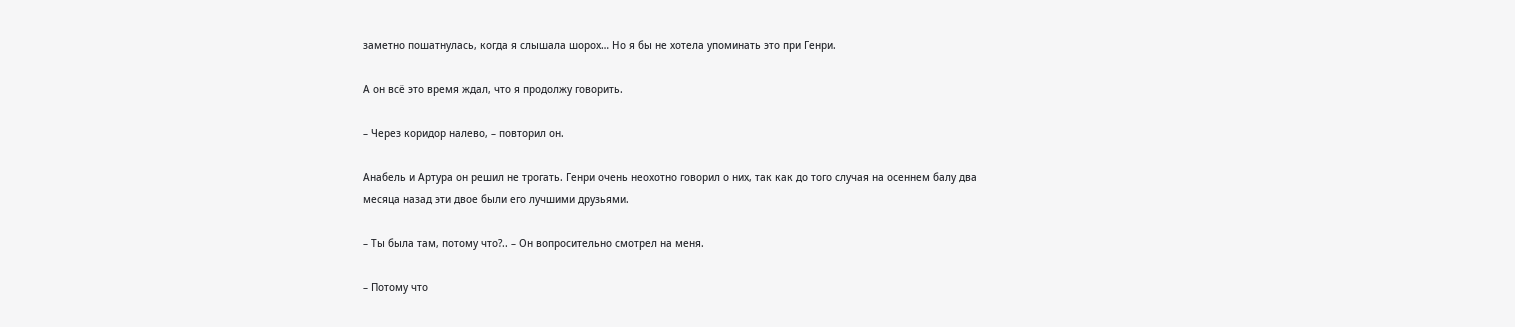заметно пошатнулась, когда я слышала шорох… Но я бы не хотела упоминать это при Генри.

А он всё это время ждал, что я продолжу говорить.

– Через коридор налево, – повторил он.

Анабель и Артура он решил не трогать. Генри очень неохотно говорил о них, так как до того случая на осеннем балу два месяца назад эти двое были его лучшими друзьями.

– Ты была там, потому что?.. – Он вопросительно смотрел на меня.

– Потому что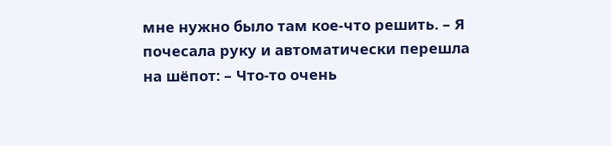мне нужно было там кое-что решить. – Я почесала руку и автоматически перешла на шёпот: – Что-то очень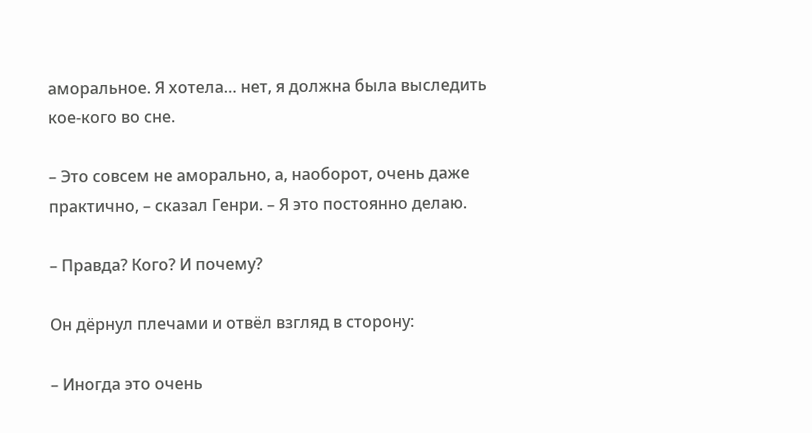аморальное. Я хотела… нет, я должна была выследить кое-кого во сне.

– Это совсем не аморально, а, наоборот, очень даже практично, – сказал Генри. – Я это постоянно делаю.

– Правда? Кого? И почему?

Он дёрнул плечами и отвёл взгляд в сторону:

– Иногда это очень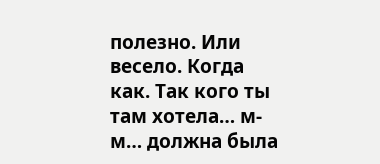полезно. Или весело. Когда как. Так кого ты там хотела… м-м… должна была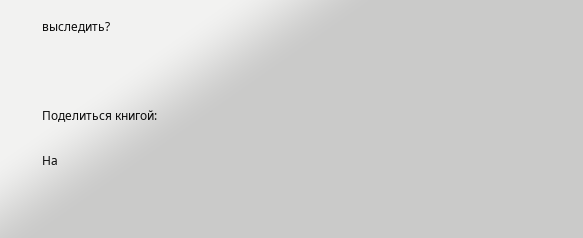выследить?



Поделиться книгой:

На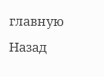главную
Назад